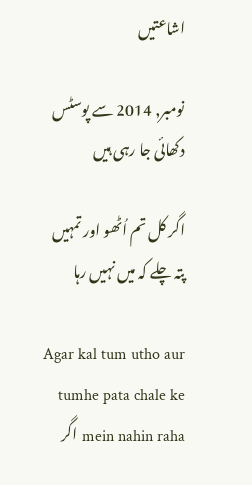اشاعتیں

نومبر, 2014 سے پوسٹس دکھائی جا رہی ہیں

اگر کل تم اُٹھو اور تمہیں پتہ چلے کہ میں نہیں رہا

Agar kal tum utho aur tumhe pata chale ke mein nahin raha اگر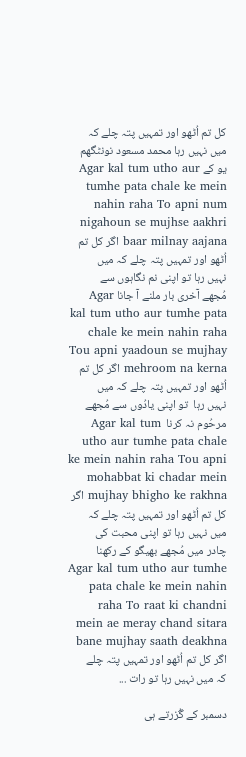کل تم اُٹھو اور تمہیں پتہ چلے کہ میں نہیں رہا محمد مسعود نونٹگھم یو کے Agar kal tum utho aur tumhe pata chale ke mein nahin raha To apni num nigahoun se mujhse aakhri baar milnay aajana اگر کل تم اُٹھو اور تمہیں پتہ چلے کہ میں نہیں رہا تو اپنی نم نگاہوں سے مُجھے آخری بار ملنے آ جانا Agar kal tum utho aur tumhe pata chale ke mein nahin raha Tou apni yaadoun se mujhay mehroom na kerna اگر کل تم اُٹھو اور تمہیں پتہ چلے کہ میں نہیں رہا  تو اپنی یادُوں سے مُجھے مرحُوم نہ کرنا  Agar kal tum utho aur tumhe pata chale ke mein nahin raha Tou apni mohabbat ki chadar mein mujhay bhigho ke rakhna اگر کل تم اُٹھو اور تمہیں پتہ چلے کہ میں نہیں رہا تو اپنی محبت کی چادر میں مُجھے بھیگو کے رکھنا Agar kal tum utho aur tumhe pata chale ke mein nahin raha To raat ki chandni mein ae meray chand sitara bane mujhay saath deakhna اگر کل تم اُٹھو اور تمہیں پتہ چلے کہ میں نہیں رہا تو رات ...

دسمبر کے گُزرتے ہی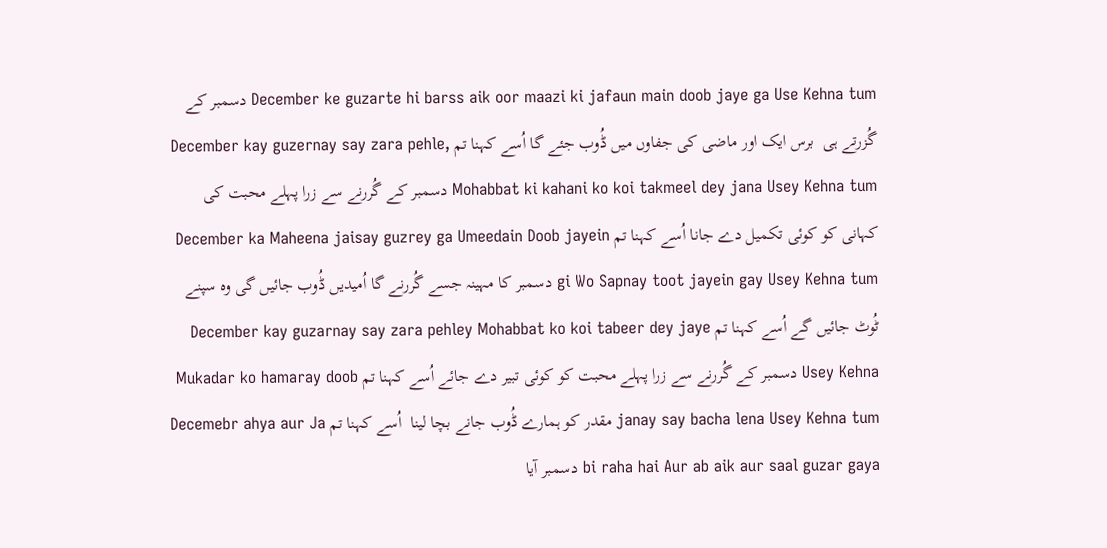December ke guzarte hi barss aik oor maazi ki jafaun main doob jaye ga Use Kehna tum دسمبر کے گُزرتے ہی  برس ایک اور ماضی کی جفاوں میں ڈُوب جئے گا اُسے کہنا تم December kay guzernay say zara pehle, Mohabbat ki kahani ko koi takmeel dey jana Usey Kehna tum دسمبر کے گُررنے سے زرا پہلے محبت کی کہانی کو کوئی تکمیل دے جانا اُسے کہنا تم December ka Maheena jaisay guzrey ga Umeedain Doob jayein gi Wo Sapnay toot jayein gay Usey Kehna tum دسمبر کا مہینہ جسے گُررنے گا اُمیدیں ڈُوب جائیں گی وہ سپنے ٹُوٹ جائیں گے اُسے کہنا تم December kay guzarnay say zara pehley Mohabbat ko koi tabeer dey jaye Usey Kehna دسمبر کے گُررنے سے زرا پہلے محبت کو کوئی تبیر دے جائے اُسے کہنا تم Mukadar ko hamaray doob janay say bacha lena Usey Kehna tum مقدر کو ہمارے ڈُوب جانے بچا لینا  اُسے کہنا تم Decemebr ahya aur Ja bi raha hai Aur ab aik aur saal guzar gaya دسمبر آیا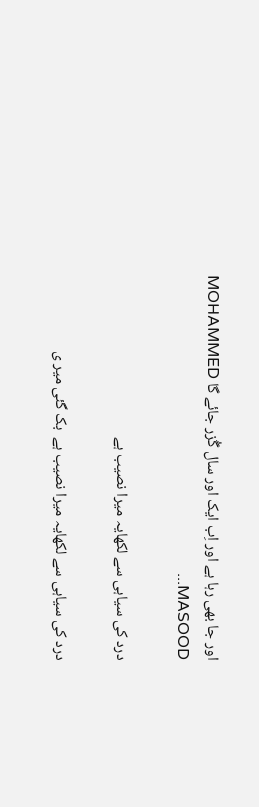اور جا بھی رہا ہے اور اِب ایک اور سال گُزر جائے گا MOHAMMED MASOOD...

درد کی سیاہی سے لکھایہ میرا نصیب ہے

درد کی سیاہی سے لکھایہ میرا نصیب ہے  بک گئی میر ی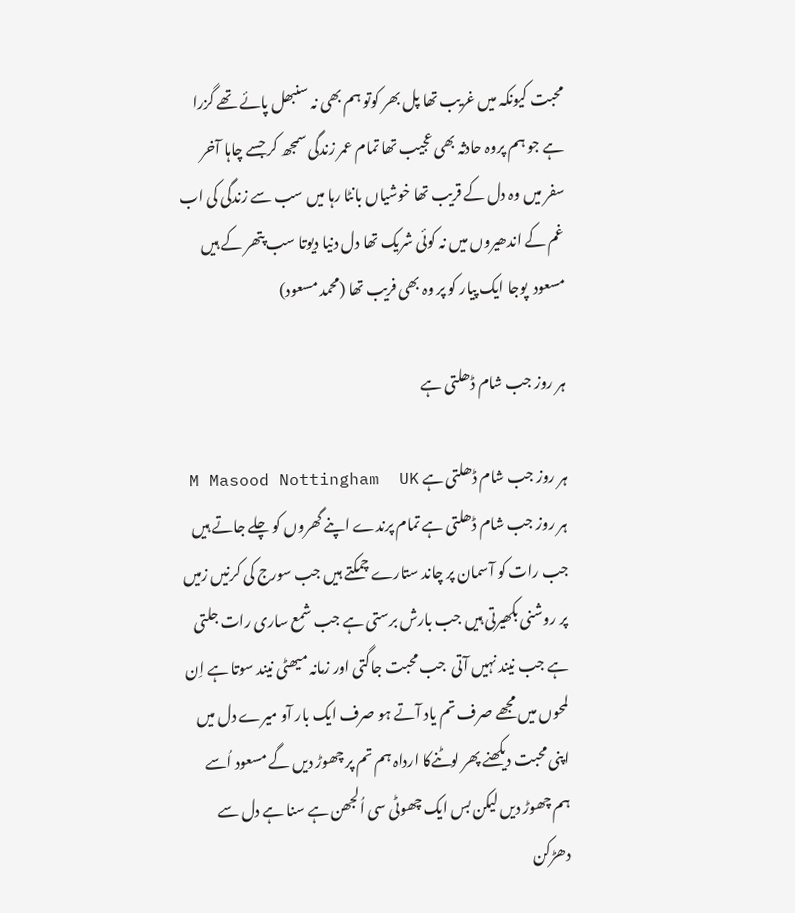محبت کیونکہ میں غریب تھا پل بھر کوتو ہم بھی نہ سنبھل پائے تھے گزرا ہے جو ہم پروہ حادثہ بھی عجیب تھا تمام عمر زندگی سمجھ کر جسے چاہا آخر سفر میں وہ دل کے قریب تھا خوشیاں بانٹا رہا میں سب سے زندگی کی اب غم کے اندھیروں میں نہ کوئی شریک تھا دل دنیا دیوتا سب پتھر کے ہیں مسعود  پوجا ایک پیار کو پر وہ بھی فریب تھا (محمد مسعود)

ہر روز جب شام ڈھلتی ہے

ہر روز جب شام ڈھلتی ہے M Masood Nottingham  UK  ہر روز جب شام ڈھلتی ہے تمام پرندے اپنے گھروں کو چلے جاتے ہیں جب رات کو آسمان پر چاند ستارے چمکتے ہیں جب سورج کی کرنیں زمیں پر روشنی بکھیرتی ہیں جب بارش برستی ہے جب شمع ساری رات جلتی ہے جب نیند نہیں آتی  جب محبت جاگتی اور زمانہ میھٹی نیند سوتا ہے اِن لمحوں میں مجھے صرف تم یاد آتے ہو صرف ایک بار آو میرے دل میں اپنی محبت دیکھنے پھر لوٹنےکا ارداہ ہم تم پر چھوڑ دیں گے مسعود اُسے ہم چھوڑ دیں لیکن بس ایک چھوٹی سی اُلجھن ہے سنا ہے دل سے دھڑکن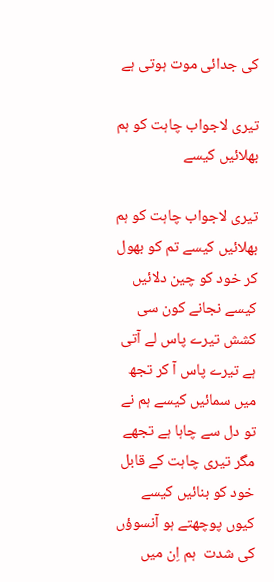کی جدائی موت ہوتی ہے

تیری لاجواب چاہت کو ہم بھلائیں کیسے

تیری لاجواب چاہت کو ہم بھلائیں کیسے تم کو بھول کر خود کو چین دلائیں کیسے نجانے کون سی کشش تیرے پاس لے آتی ہے تیرے پاس آ کر تجھ میں سمائیں کیسے ہم نے تو دل سے چاہا ہے تجھے مگر تیری چاہت کے قابل خود کو بنائیں کیسے کیوں پوچھتے ہو آنسوؤں کی شدت  ہم اِن میں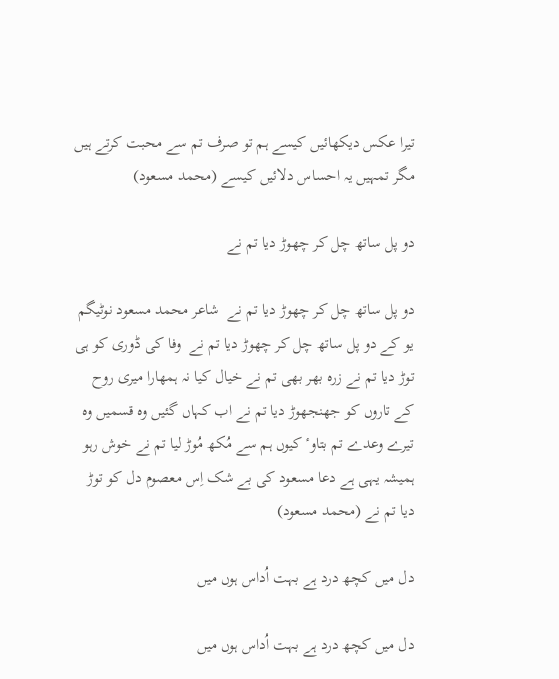تیرا عکس دیکھائیں کیسے ہم تو صرف تم سے محبت کرتے ہیں مگر تمہیں یہ احساس دلائیں کیسے (محمد مسعود)

دو پل ساتھ چل کر چھوڑ دیا تم نے

دو پل ساتھ چل کر چھوڑ دیا تم نے  شاعر محمد مسعود نوٹیگم یو کے دو پل ساتھ چل کر چھوڑ دیا تم نے  وفا کی ڈوری کو ہی توڑ دیا تم نے زرہ بھر بھی تم نے خیال کیا نہ ہمھارا میری روح کے تاروں کو جھنجھوڑ دیا تم نے اب کہاں گئیں وہ قسمیں وہ تیرے وعدے تم بتاوٴ کیوں ہم سے مُکھ مُوڑ لیا تم نے خوش رہو ہمیشہ یہی ہے دعا مسعود کی بے شک اِس معصوم دل کو توڑ دیا تم نے (محمد مسعود)

دل میں کچھ درد ہے بہت اُداس ہوں میں

دل میں کچھ درد ہے بہت اُداس ہوں میں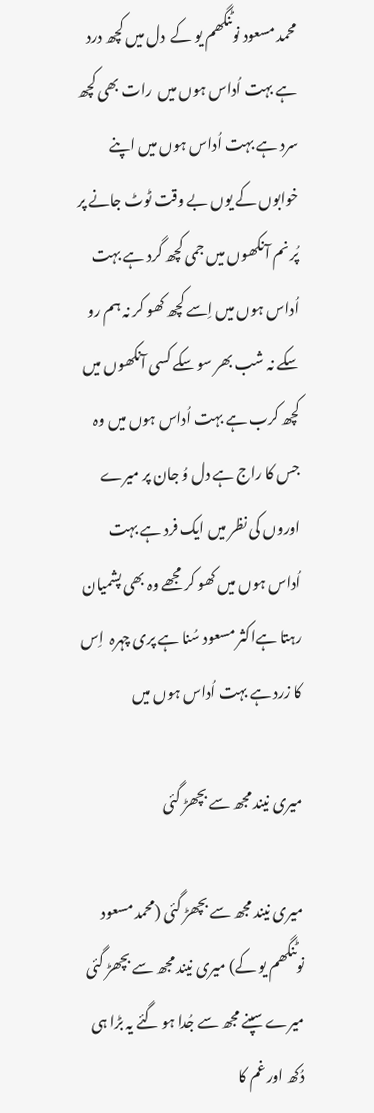محمد مسعود نوٹنگھم یو کے  دل میں کچھ درد ہے بہت اُداس ہوں میں  رات بھی کچھ سرد ہے بہت اُداس ہوں میں اپنے خوابوں کے یوں بے وقت ٹوٹ جانے پر پُر نم آنکھوں میں جمی کچھ گرد ہے بہت اُداس ہوں میں اِسے کچھ کھو کر نہ ہم رو سکے نہ شب بھر سو سکے کسی آنکھوں میں کچھ کرب ہے بہت اُداس ہوں میں وہ جس کا راج ہے دل وُ جان پر میرے اوروں کی نظر میں ایک فرد ہے بہت اُداس ہوں میں کھو کر مجھے وہ بھی پشمیان رہتا ہےاکثر مسعود سُنا ہے پری چہرہ  اِس کا زرد ہے بہت اُداس ہوں میں

میری نیند مجھ سے بچھڑ گئی

میری نیند مجھ سے بچھڑ گئی (محمد مسعود نوٹنگھم یو کے) میری نیند مجھ سے بچھڑ گئی میرے سپنے مجھ سے جُدا ہو گئے یہ بڑا ہی دُکھ اور غم کا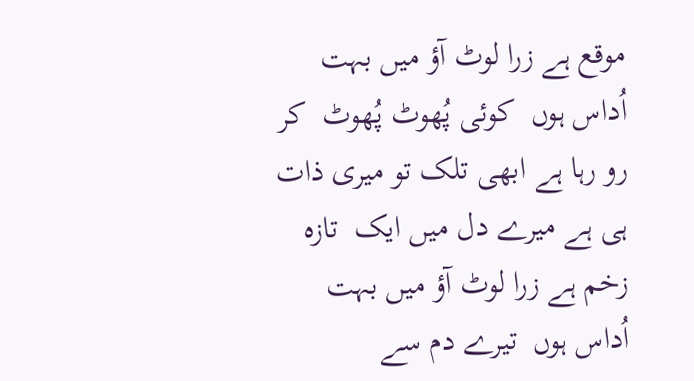موقع ہے زرا لوٹ آؤ میں بہت اُداس ہوں  کوئی پُھوٹ پُھوٹ  کر رو رہا ہے ابھی تلک تو میری ذات ہی ہے میرے دل میں ایک  تازہ زخم ہے زرا لوٹ آؤ میں بہت اُداس ہوں  تیرے دم سے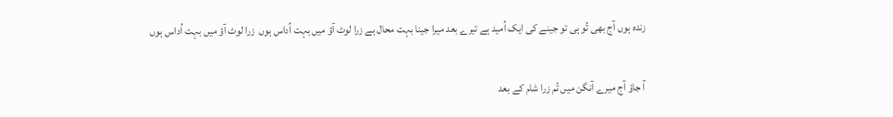زندہ ہوں آج بھی تُو ہی تو جینے کی ایک اُمید ہے تیرے بعد میرا جینا بہت محال ہے زرا لوٹ آؤ میں بہت اُداس ہوں  زرا لوٹ آؤ میں بہت اُداس ہوں

آ جاؤ آج میرے آنگن میں تُم زرا شام کے بعد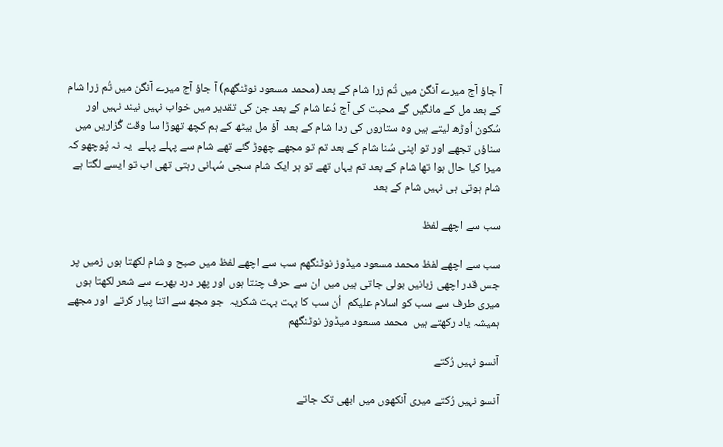آ جاؤ آج میرے آنگن میں تُم زرا شام کے بعد (محمد مسعود نوٹنگھم) آ جاؤ آج میرے آنگن میں تُم زرا شام کے بعد مل کے مانگیں گے محبت کی آج دُعا شام کے بعد جن کی تقدیر میں خواب نہیں نیند نہیں اور سُکون اُوڑھ لیتے ہیں وہ ستاروں کی ردا شام کے بعد  آؤ مل بیٹھ کے ہم کچھ تھوڑا سا وقت گُزاریں میں سناؤں تجھے اور تو اپنی سُنا شام کے بعد تم تو مجھے چھوڑ گئے تھے شام سے پہلے پہلے  یہ نہ پُوچھو کہ میرا کیا حال ہوا تھا شام کے بعد تم یہاں تھے تو ہر ایک شام سجی سُہانی رہتی تھی اب تو ایسے لگتا ہے شام ہوتی ہی نہیں شام کے بعد

سب سے اچھے لفظ

سب سے اچھے لفظ محمد مسعود میڈوز نوٹنگھم سب سے اچھے لفظ میں صبح و شام لکھتا ہوں زمیں پر جس قدر اچھی زبانیں بولی جاتی ہیں میں ان سے حرف چنتا ہوں اور پھر درد بھرے سے شعر لکھتا ہوں میری طرف سے سب کو اسلام علیکم  اُن سب کا بہت بہت شکریہ  جو مجھ سے اتنا پیار کرتے  اور مجھے ہمیشہ یاد رکھتے ہیں  محمد مسعود میڈوز نوٹنگھم

آنسو نہیں رُکتے

آنسو نہیں‌ رُکتے میری آنکھوں میں‌ ابھی تک جاتے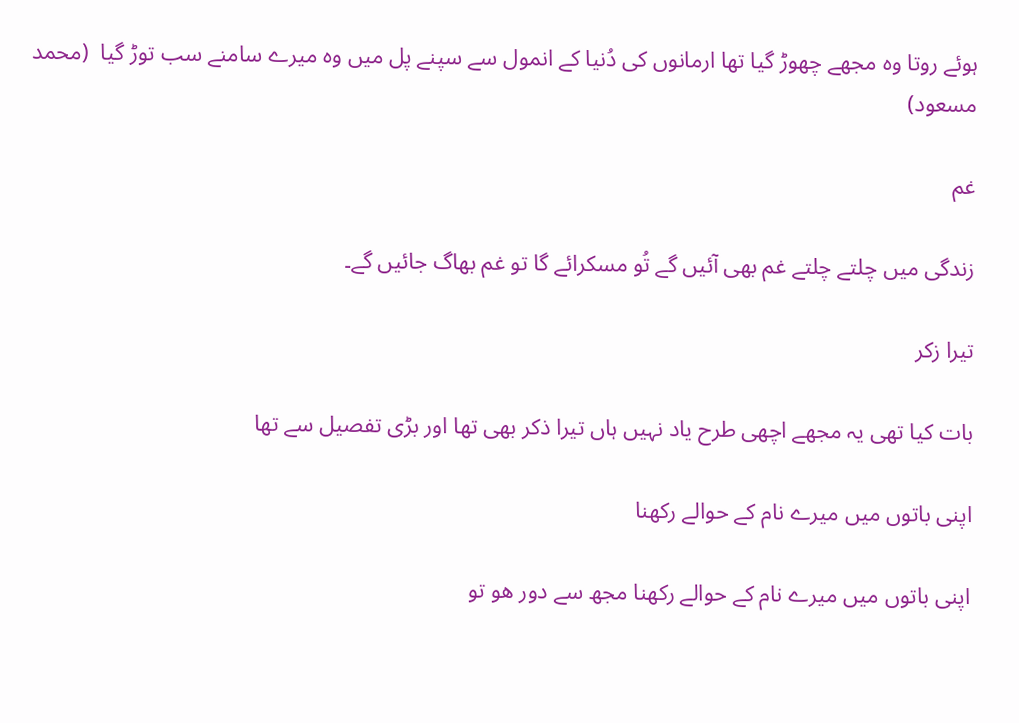ہوئے روتا وہ مجھے چھوڑ گیا تھا ارمانوں کی دُنیا کے انمول سے سپنے پل میں‌ وہ میرے سامنے سب توڑ گیا  (محمد مسعود)

غم

زندگی میں چلتے چلتے غم بھی آئیں گے تُو مسکرائے گا تو غم بھاگ جائیں گے۔

تیرا زکر

بات کیا تھی یہ مجھے اچھی طرح یاد نہیں ہاں تیرا ذکر بھی تھا اور بڑی تفصیل سے تھا

اپنی باتوں میں میرے نام کے حوالے رکھنا

اپنی باتوں میں میرے نام کے حوالے رکھنا مجھ سے دور ھو تو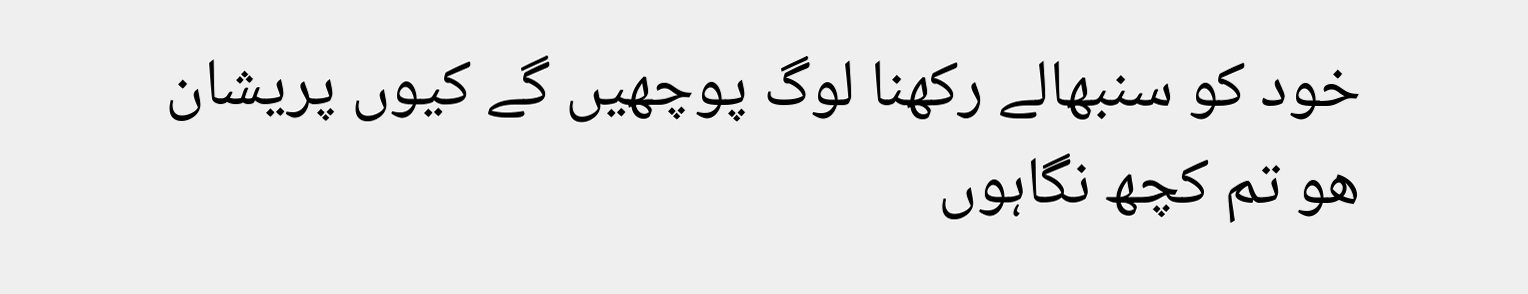خود کو سنبھالے رکھنا لوگ پوچھیں گے کیوں پریشان ھو تم کچھ نگاہوں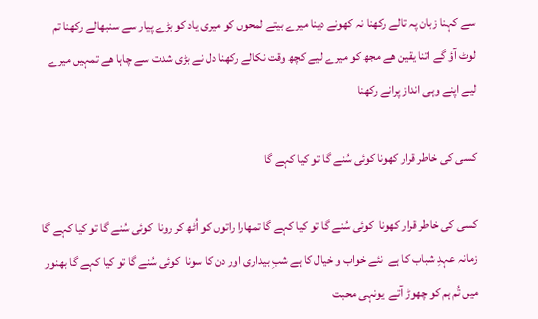سے کہنا زبان پہ تالے رکھنا نہ کھونے دینا میرے بیتے لمحوں کو میری یاد کو بڑے پیار سے سنبھالے رکھنا تم لوٹ آؤ گے اتنا یقین ھے مجھ کو میرے لیے کچھ وقت نکالے رکھنا دل نے بڑی شدت سے چاہا ھے تمہیں میرے لیے اپنے وہی انداز پرانے رکھنا

کسی کی خاطر قرار کھونا کوئی سُنے گا تو کیا کہے گا

کسی کی خاطر قرار کھونا  کوئی سُنے گا تو کیا کہے گا تمھارا راتوں کو اُٹھ کر رونا  کوئی سُنے گا تو کیا کہے گا زمانہ عہدِ شباب کا ہے  نئے خواب و خیال کا ہے شبِ بیداری اور دن کا سونا  کوئی سُنے گا تو کیا کہے گا بھنور میں تُم ہم کو چھوڑ آتے  یونہی محبت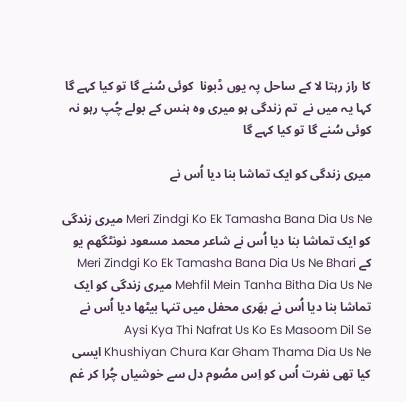کا راز رہتا لا کے ساحل پہ یوں ڈبونا  کوئی سُنے گا تو کیا کہے گا کہا یہ میں نے  تم زندگی ہو میری وه ہنس کے بولے چُپ رہو نہ  کوئی سُنے گا تو کیا کہے گا

میری زندگی کو ایک تماشا بنا دیا اُس نے

Meri Zindgi Ko Ek Tamasha Bana Dia Us Ne میری زندگی   کو ایک تماشا بنا دیا اُس نے شاعر محمد مسعود نونٹگھم یو کے Meri Zindgi Ko Ek Tamasha Bana Dia Us Ne Bhari Mehfil Mein Tanha Bitha Dia Us Ne میری زندگی کو ایک تماشا بنا دیا اُس نے بھَری محفل میں تنہا بیٹھا دیا اُس نے Aysi Kya Thi Nafrat Us Ko Es Masoom Dil Se Khushiyan Chura Kar Gham Thama Dia Us Ne ایسی کیا تھی نفرت اُس کو اِس مصُوم دل سے خوشیاں چُرا کر غم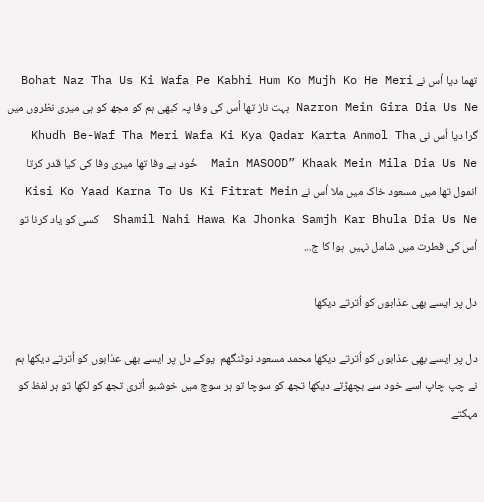تھما دیا اُس نے Bohat Naz Tha Us Ki Wafa Pe Kabhi Hum Ko Mujh Ko He Meri Nazron Mein Gira Dia Us Ne بہت ناز تھا اُس کی وفا پہ کبھی ہم کو مجھ کو ہی میری نظروں میں گرا دیا اُس نی Khudh Be-Waf Tha Meri Wafa Ki Kya Qadar Karta Anmol Tha Main MASOOD” Khaak Mein Mila Dia Us Ne  خُود بے وفا تھا میری وفا کی کیا قدر کرتا انمول تھا میں مسعود خاک میں ملا اُس نے Kisi Ko Yaad Karna To Us Ki Fitrat Mein Shamil Nahi Hawa Ka Jhonka Samjh Kar Bhula Dia Us Ne  کسی کو یاد کرنا تو اُس کی فطرت میں شامل نہیں  ہوا کا ج...

دل پر ایسے بھی عذابوں کو اُترتے دیکھا

دل پر ایسے بھی عذابوں کو اُترتے دیکھا محمد مسعود نوٹنگھم  یوکے دل پر ایسے بھی عذابوں کو اُترتے دیکھا ہم نے چپ چاپ اسے خود سے بچھڑتے دیکھا تجھ کو سوچا تو ہر سوچ میں خوشبو اُتری تجھ کو لکھا تو ہر لفظ کو مہکتے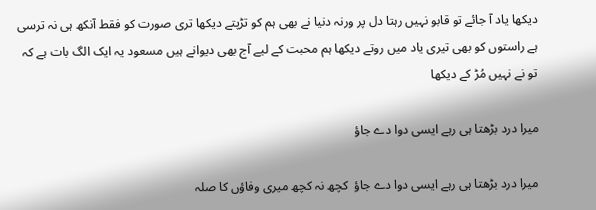دیکھا یاد آ جائے تو قابو نہیں رہتا دل پر ورنہ دنیا نے بھی ہم کو تڑپتے دیکھا تری صورت کو فقط آنکھ ہی نہ ترسی ہے راستوں کو بھی تیری یاد میں روتے دیکھا ہم محبت کے لیے آج بھی دیوانے ہیں مسعود یہ ایک الگ بات ہے کہ تو نے نہیں مُڑ کے دیکھا

میرا درد بڑھتا ہی رہے ایسی دوا دے جاؤ

میرا درد بڑھتا ہی رہے ایسی دوا دے جاؤ  کچھ نہ کچھ میری وفاؤں کا صلہ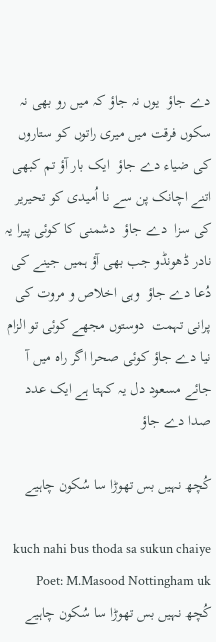دے جاؤ  یوں نہ جاؤ کہ میں رو بھی نہ سکوں فرقت میں میری راتوں کو ستاروں کی ضیاء دے جاؤ  ایک بار آؤ تم کبھی اتنے اچانک پن سے نا اُمیدی کو تحیریر کی سزا  دے جاؤ  دشمنی کا کوئی پیرا یہ نادر ڈھونڈو جب بھی آؤ ہمیں جینے کی دُعا دے جاؤ  وہی اخلاص و مروت کی پرانی تہمت  دوستوں مجھے کوئی تو الزام نیا دے جاؤ کوئی صحرا اگر راہ میں آ جائے مسعود دل یہ کہتا ہے ایک عدد صدا دے جاؤ

کُچھ نہیں بس تھوڑا سا سُکون چاہیے

kuch nahi bus thoda sa sukun chaiye Poet: M.Masood Nottingham uk  کُچھ نہیں بس تھوڑا سا سُکون چاہیے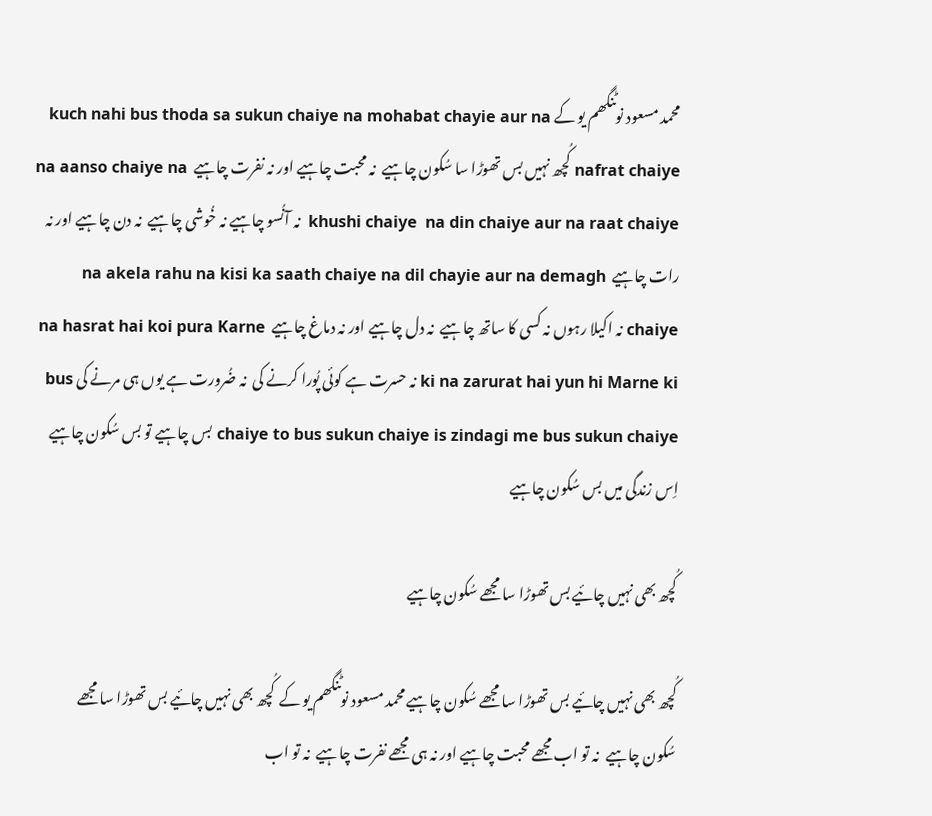محمد مسعود نوٹنگھم یو کے kuch nahi bus thoda sa sukun chaiye na mohabat chayie aur na nafrat chaiye کُچھ نہیں بس تھوڑا سا سُکون چاہیے  نہ محبت چاہیے اور نہ نفرت چاہیے  na aanso chaiye na khushi chaiye  na din chaiye aur na raat chaiye  نہ آنُسو چاہیے نہ خُوشی چاہیے  نہ دن چاہیے اور نہ رات چاہیے  na akela rahu na kisi ka saath chaiye na dil chayie aur na demagh chaiye نہ اکیلا رہوں نہ کسی کا ساتھ چاہیے  نہ دل چاہیے اور نہ دماغ چاہیے  na hasrat hai koi pura Karne ki na zarurat hai yun hi Marne ki نہ حسرت ہے کوئی پُورا کرنے کی  نہ ضُرورت ہے یوں ہی مرنے کی bus chaiye to bus sukun chaiye is zindagi me bus sukun chaiye بس چاہیے تو بس سُکون چاہیے  اِس زندگی میں بس سُکون چاہیے

کُچھ بھی نہیں چائیے بس تھوڑا سا مجھے سُکون چاہیے

کُچھ بھی نہیں چائیے بس تھوڑا سا مجھے سُکون چاہیے محمد مسعود نوٹنگھم یو کے  کُچھ بھی نہیں چائیے بس تھوڑا سا مجھے سُکون چاہیے  نہ تو اب مجھے محبت چاہیے اور نہ ہی مجھے نفرت چاہیے  نہ تو اب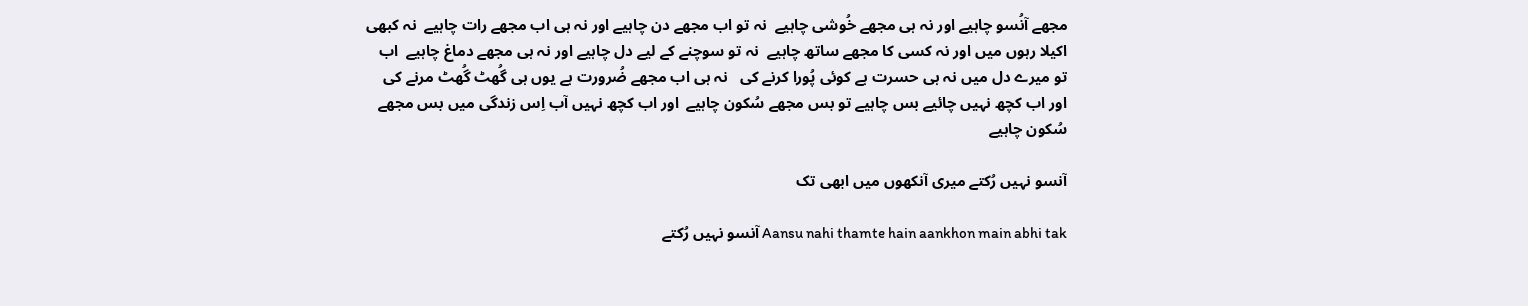مجھے آنُسو چاہیے اور نہ ہی مجھے خُوشی چاہیے  نہ تو اب مجھے دن چاہیے اور نہ ہی اب مجھے رات چاہیے  نہ کبھی اکیلا رہوں میں اور نہ کسی کا مجھے ساتھ چاہیے  نہ تو سوچنے کے لیے دل چاہیے اور نہ ہی مجھے دماغ چاہیے  اب تو میرے دل میں نہ ہی حسرت ہے کوئی پُورا کرنے کی   نہ ہی اب مجھے ضُرورت ہے یوں ہی گُھٹ گُھٹ مرنے کی اور اب کچھ نہیں چائیے بس چاہیے تو بس مجھے سُکون چاہیے  اور اب کچھ نہیں آب اِس زندگی میں بس مجھے سُکون چاہیے

آنسو نہیں رُکتے میری آنکھوں میں ابھی تک

Aansu nahi thamte hain aankhon main abhi tak آنسو نہیں رُکتے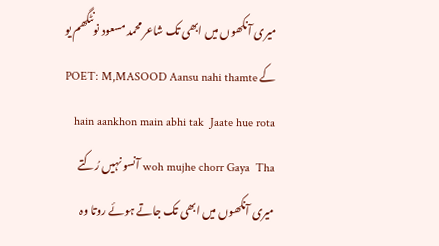میری آنکھوں میں ابھی تک شاعر محمد مسعود نونٹگھم یو کے POET: M,MASOOD Aansu nahi thamte hain aankhon main abhi tak  Jaate hue rota woh mujhe chorr Gaya  Tha آنسو نہیں رُکتے میری آنکھوں میں ابھی تک جاتے ہوئے روتا وہ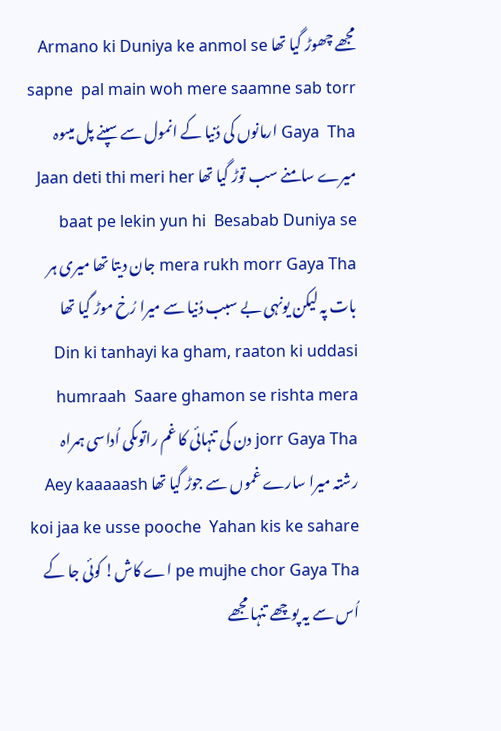مجھے چھوڑ گیا تھا Armano ki Duniya ke anmol se sapne  pal main woh mere saamne sab torr Gaya  Tha ارمانوں کی دُنیا کے انمول سے سپنے پل میںوہ میرے سامنے سب توڑ گیا تھا Jaan deti thi meri her baat pe lekin yun hi  Besabab Duniya se mera rukh morr Gaya Tha جان دیتا تھا میری ہر بات پہ لیکن یونہی بے سبب دُنیا سے میرا رُخ موڑ گیا تھا Din ki tanhayi ka gham, raaton ki uddasi humraah  Saare ghamon se rishta mera jorr Gaya Tha دن کی تنہائی کا غم راتوںکی اُداسی ہمراہ رشتہ میرا سارے غموں سے جوڑ گیا تھا Aey kaaaaash koi jaa ke usse pooche  Yahan kis ke sahare pe mujhe chor Gaya Tha اے کاش! کوئی جا کے اُس سے یہ پوچھے تنہا مجھے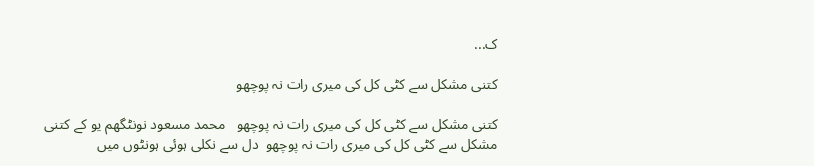ک...

کتنی مشکل سے کٹی کل کی میری رات نہ پوچھو

کتنی مشکل سے کٹی کل کی میری رات نہ پوچھو   محمد مسعود نونٹگھم یو کے کتنی مشکل سے کٹی کل کی میری رات نہ پوچھو  دل سے نکلی ہوئی ہونٹوں میں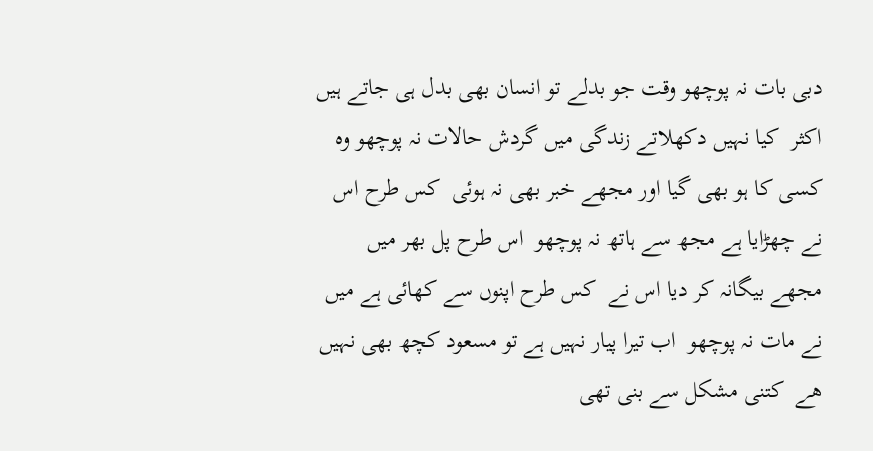دبی بات نہ پوچھو وقت جو بدلے تو انسان بھی بدل ہی جاتے ہیں  اکثر  کیا نہیں دکھلاتے زندگی میں گردش حالات نہ پوچھو وہ کسی کا ہو بھی گيا اور مجھے خبر بھی نہ ہوئی  کس طرح اس نے چھڑایا ہے مجھ سے ہاتھ نہ پوچھو  اس طرح پل بھر میں مجھے بیگانہ کر دیا اس نے  کس طرح اپنوں سے کھائی ہے میں نے مات نہ پوچھو  اب تیرا پیار نہیں ہے تو مسعود کچھ بھی نہیں ھے  کتنی مشکل سے بنی تھی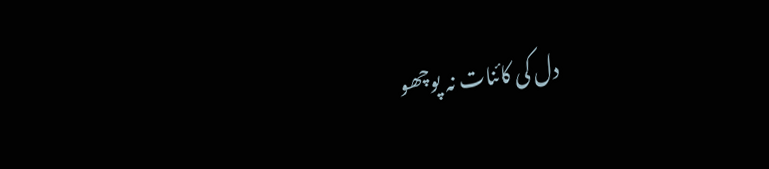دل کی کائنات نہ پوچھو